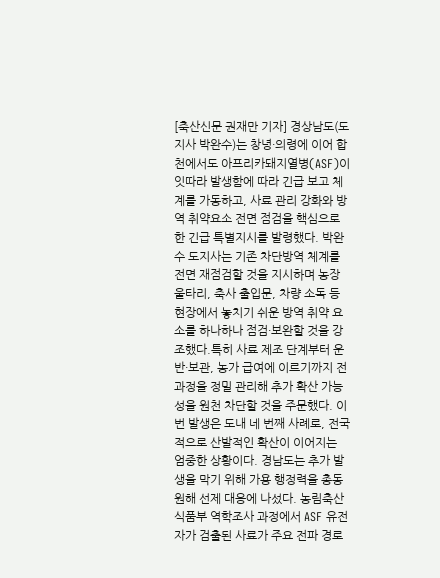[축산신문 권재만 기자] 경상남도(도지사 박완수)는 창녕·의령에 이어 합천에서도 아프리카돼지열병(ASF)이 잇따라 발생함에 따라 긴급 보고 체계를 가동하고, 사료 관리 강화와 방역 취약요소 전면 점검을 핵심으로 한 긴급 특별지시를 발령했다. 박완수 도지사는 기존 차단방역 체계를 전면 재점검할 것을 지시하며 농장 울타리, 축사 출입문, 차량 소독 등 현장에서 놓치기 쉬운 방역 취약 요소를 하나하나 점검·보완할 것을 강조했다.특히 사료 제조 단계부터 운반·보관, 농가 급여에 이르기까지 전 과정을 정밀 관리해 추가 확산 가능성을 원천 차단할 것을 주문했다. 이번 발생은 도내 네 번째 사례로, 전국적으로 산발적인 확산이 이어지는 엄중한 상황이다. 경남도는 추가 발생을 막기 위해 가용 행정력을 총동원해 선제 대응에 나섰다. 농림축산식품부 역학조사 과정에서 ASF 유전자가 검출된 사료가 주요 전파 경로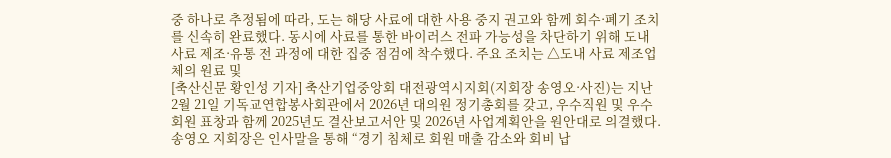중 하나로 추정됨에 따라, 도는 해당 사료에 대한 사용 중지 권고와 함께 회수·폐기 조치를 신속히 완료했다. 동시에 사료를 통한 바이러스 전파 가능성을 차단하기 위해 도내 사료 제조·유통 전 과정에 대한 집중 점검에 착수했다. 주요 조치는 △도내 사료 제조업체의 원료 및
[축산신문 황인성 기자] 축산기업중앙회 대전광역시지회(지회장 송영오·사진)는 지난 2월 21일 기독교연합봉사회관에서 2026년 대의원 정기총회를 갖고, 우수직원 및 우수회원 표창과 함께 2025년도 결산보고서안 및 2026년 사업계획안을 원안대로 의결했다. 송영오 지회장은 인사말을 통해 “경기 침체로 회원 매출 감소와 회비 납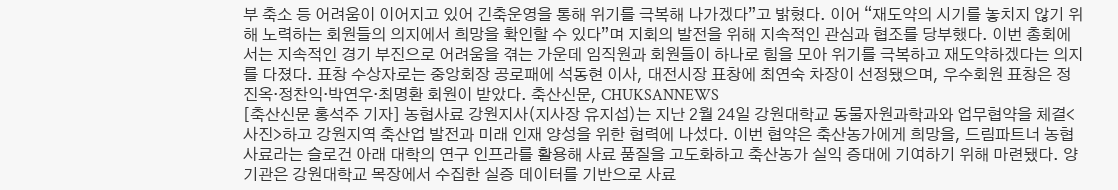부 축소 등 어려움이 이어지고 있어 긴축운영을 통해 위기를 극복해 나가겠다”고 밝혔다. 이어 “재도약의 시기를 놓치지 않기 위해 노력하는 회원들의 의지에서 희망을 확인할 수 있다”며 지회의 발전을 위해 지속적인 관심과 협조를 당부했다. 이번 총회에서는 지속적인 경기 부진으로 어려움을 겪는 가운데 임직원과 회원들이 하나로 힘을 모아 위기를 극복하고 재도약하겠다는 의지를 다졌다. 표창 수상자로는 중앙회장 공로패에 석동현 이사, 대전시장 표창에 최연숙 차장이 선정됐으며, 우수회원 표창은 정진옥·정찬익·박연우·최명환 회원이 받았다. 축산신문, CHUKSANNEWS
[축산신문 홍석주 기자] 농협사료 강원지사(지사장 유지섭)는 지난 2월 24일 강원대학교 동물자원과학과와 업무협약을 체결<사진>하고 강원지역 축산업 발전과 미래 인재 양성을 위한 협력에 나섰다. 이번 협약은 축산농가에게 희망을, 드림파트너 농협사료라는 슬로건 아래 대학의 연구 인프라를 활용해 사료 품질을 고도화하고 축산농가 실익 증대에 기여하기 위해 마련됐다. 양 기관은 강원대학교 목장에서 수집한 실증 데이터를 기반으로 사료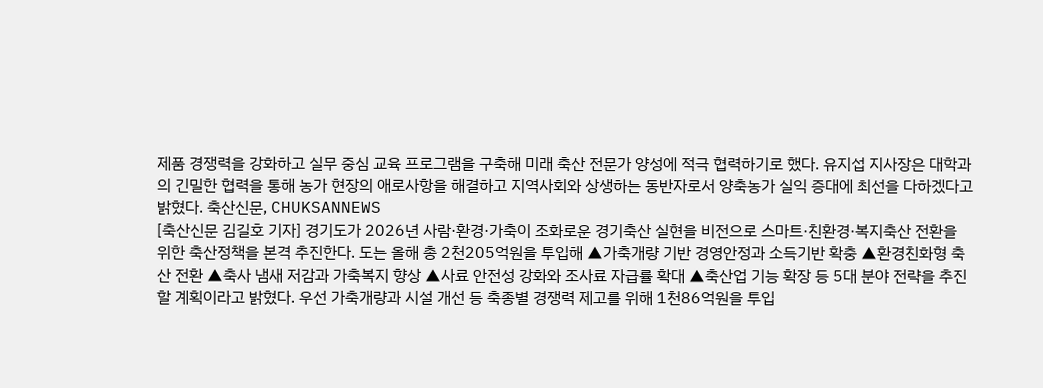제품 경쟁력을 강화하고 실무 중심 교육 프로그램을 구축해 미래 축산 전문가 양성에 적극 협력하기로 했다. 유지섭 지사장은 대학과의 긴밀한 협력을 통해 농가 현장의 애로사항을 해결하고 지역사회와 상생하는 동반자로서 양축농가 실익 증대에 최선을 다하겠다고 밝혔다. 축산신문, CHUKSANNEWS
[축산신문 김길호 기자] 경기도가 2026년 사람·환경·가축이 조화로운 경기축산 실현을 비전으로 스마트·친환경·복지축산 전환을 위한 축산정책을 본격 추진한다. 도는 올해 총 2천205억원을 투입해 ▲가축개량 기반 경영안정과 소득기반 확충 ▲환경친화형 축산 전환 ▲축사 냄새 저감과 가축복지 향상 ▲사료 안전성 강화와 조사료 자급률 확대 ▲축산업 기능 확장 등 5대 분야 전략을 추진할 계획이라고 밝혔다. 우선 가축개량과 시설 개선 등 축종별 경쟁력 제고를 위해 1천86억원을 투입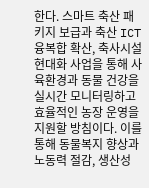한다. 스마트 축산 패키지 보급과 축산 ICT 융복합 확산, 축사시설 현대화 사업을 통해 사육환경과 동물 건강을 실시간 모니터링하고 효율적인 농장 운영을 지원할 방침이다. 이를 통해 동물복지 향상과 노동력 절감, 생산성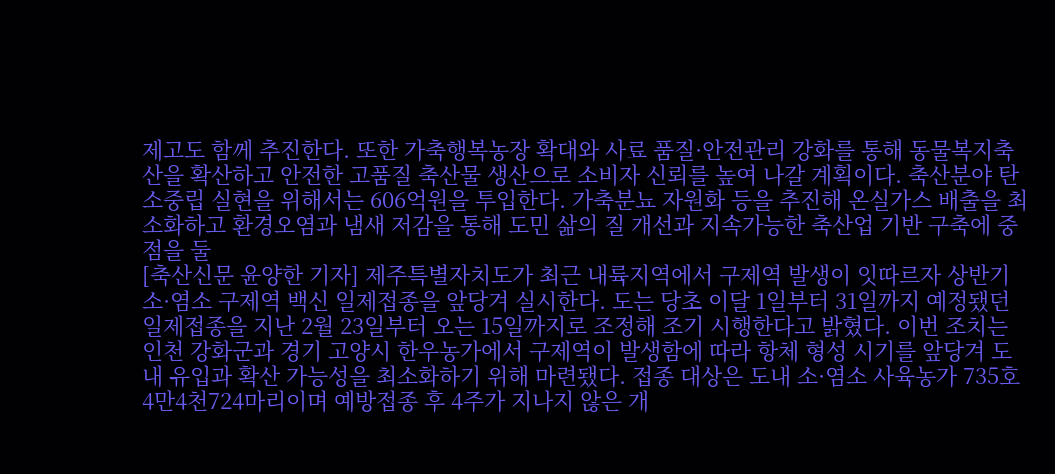제고도 함께 추진한다. 또한 가축행복농장 확대와 사료 품질·안전관리 강화를 통해 동물복지축산을 확산하고 안전한 고품질 축산물 생산으로 소비자 신뢰를 높여 나갈 계획이다. 축산분야 탄소중립 실현을 위해서는 606억원을 투입한다. 가축분뇨 자원화 등을 추진해 온실가스 배출을 최소화하고 환경오염과 냄새 저감을 통해 도민 삶의 질 개선과 지속가능한 축산업 기반 구축에 중점을 둘
[축산신문 윤양한 기자] 제주특별자치도가 최근 내륙지역에서 구제역 발생이 잇따르자 상반기 소·염소 구제역 백신 일제접종을 앞당겨 실시한다. 도는 당초 이달 1일부터 31일까지 예정됐던 일제접종을 지난 2월 23일부터 오는 15일까지로 조정해 조기 시행한다고 밝혔다. 이번 조치는 인천 강화군과 경기 고양시 한우농가에서 구제역이 발생함에 따라 항체 형성 시기를 앞당겨 도내 유입과 확산 가능성을 최소화하기 위해 마련됐다. 접종 대상은 도내 소·염소 사육농가 735호 4만4천724마리이며 예방접종 후 4주가 지나지 않은 개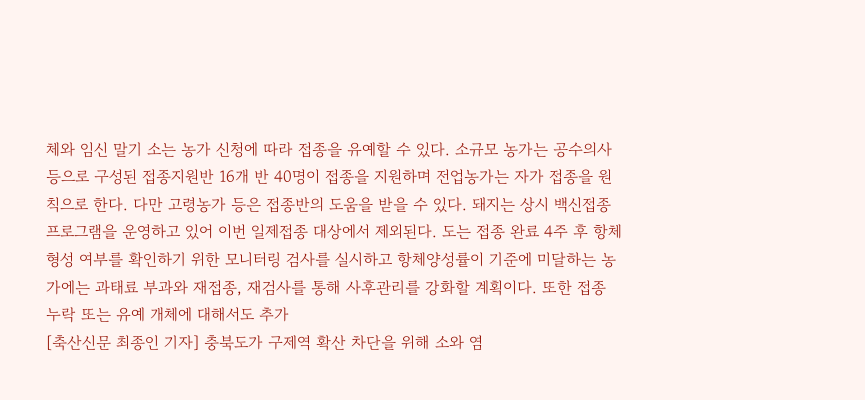체와 임신 말기 소는 농가 신청에 따라 접종을 유예할 수 있다. 소규모 농가는 공수의사 등으로 구성된 접종지원반 16개 반 40명이 접종을 지원하며 전업농가는 자가 접종을 원칙으로 한다. 다만 고령농가 등은 접종반의 도움을 받을 수 있다. 돼지는 상시 백신접종 프로그램을 운영하고 있어 이번 일제접종 대상에서 제외된다. 도는 접종 완료 4주 후 항체 형성 여부를 확인하기 위한 모니터링 검사를 실시하고 항체양성률이 기준에 미달하는 농가에는 과태료 부과와 재접종, 재검사를 통해 사후관리를 강화할 계획이다. 또한 접종 누락 또는 유예 개체에 대해서도 추가
[축산신문 최종인 기자] 충북도가 구제역 확산 차단을 위해 소와 염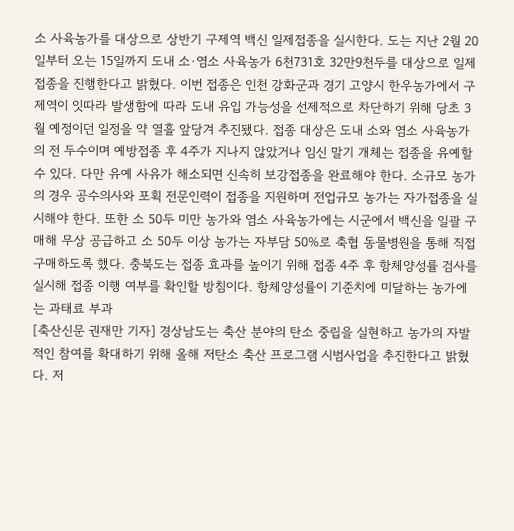소 사육농가를 대상으로 상반기 구제역 백신 일제접종을 실시한다. 도는 지난 2월 20일부터 오는 15일까지 도내 소·염소 사육농가 6천731호 32만9천두를 대상으로 일제접종을 진행한다고 밝혔다. 이번 접종은 인천 강화군과 경기 고양시 한우농가에서 구제역이 잇따라 발생함에 따라 도내 유입 가능성을 선제적으로 차단하기 위해 당초 3월 예정이던 일정을 약 열흘 앞당겨 추진됐다. 접종 대상은 도내 소와 염소 사육농가의 전 두수이며 예방접종 후 4주가 지나지 않았거나 임신 말기 개체는 접종을 유예할 수 있다. 다만 유예 사유가 해소되면 신속히 보강접종을 완료해야 한다. 소규모 농가의 경우 공수의사와 포획 전문인력이 접종을 지원하며 전업규모 농가는 자가접종을 실시해야 한다. 또한 소 50두 미만 농가와 염소 사육농가에는 시군에서 백신을 일괄 구매해 무상 공급하고 소 50두 이상 농가는 자부담 50%로 축협 동물병원을 통해 직접 구매하도록 했다. 충북도는 접종 효과를 높이기 위해 접종 4주 후 항체양성률 검사를 실시해 접종 이행 여부를 확인할 방침이다. 항체양성률이 기준치에 미달하는 농가에는 과태료 부과
[축산신문 권재만 기자] 경상남도는 축산 분야의 탄소 중립을 실현하고 농가의 자발적인 참여를 확대하기 위해 올해 저탄소 축산 프로그램 시범사업을 추진한다고 밝혔다. 저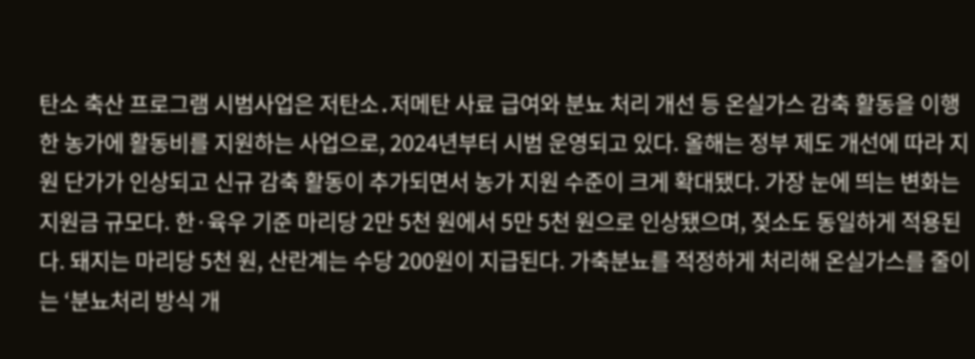탄소 축산 프로그램 시범사업은 저탄소․저메탄 사료 급여와 분뇨 처리 개선 등 온실가스 감축 활동을 이행한 농가에 활동비를 지원하는 사업으로, 2024년부터 시범 운영되고 있다. 올해는 정부 제도 개선에 따라 지원 단가가 인상되고 신규 감축 활동이 추가되면서 농가 지원 수준이 크게 확대됐다. 가장 눈에 띄는 변화는 지원금 규모다. 한·육우 기준 마리당 2만 5천 원에서 5만 5천 원으로 인상됐으며, 젖소도 동일하게 적용된다. 돼지는 마리당 5천 원, 산란계는 수당 200원이 지급된다. 가축분뇨를 적정하게 처리해 온실가스를 줄이는 ‘분뇨처리 방식 개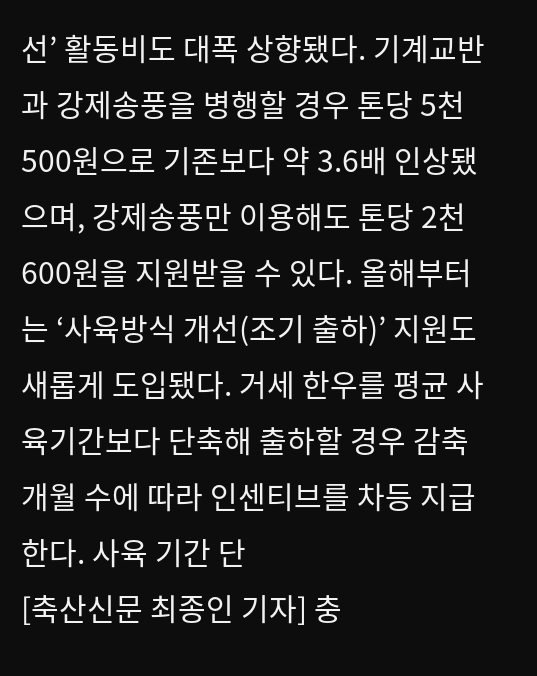선’ 활동비도 대폭 상향됐다. 기계교반과 강제송풍을 병행할 경우 톤당 5천500원으로 기존보다 약 3.6배 인상됐으며, 강제송풍만 이용해도 톤당 2천600원을 지원받을 수 있다. 올해부터는 ‘사육방식 개선(조기 출하)’ 지원도 새롭게 도입됐다. 거세 한우를 평균 사육기간보다 단축해 출하할 경우 감축 개월 수에 따라 인센티브를 차등 지급한다. 사육 기간 단
[축산신문 최종인 기자] 충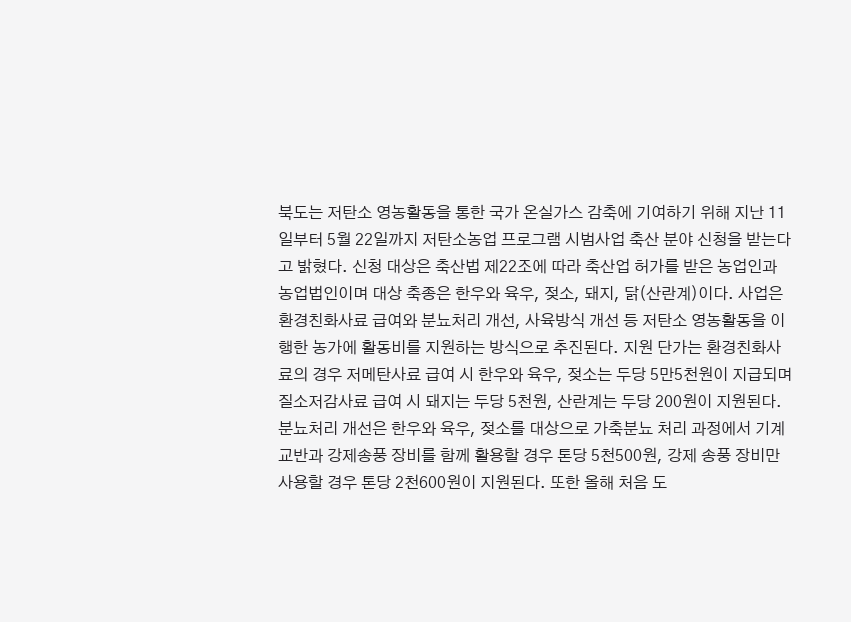북도는 저탄소 영농활동을 통한 국가 온실가스 감축에 기여하기 위해 지난 11일부터 5월 22일까지 저탄소농업 프로그램 시범사업 축산 분야 신청을 받는다고 밝혔다. 신청 대상은 축산법 제22조에 따라 축산업 허가를 받은 농업인과 농업법인이며 대상 축종은 한우와 육우, 젖소, 돼지, 닭(산란계)이다. 사업은 환경친화사료 급여와 분뇨처리 개선, 사육방식 개선 등 저탄소 영농활동을 이행한 농가에 활동비를 지원하는 방식으로 추진된다. 지원 단가는 환경친화사료의 경우 저메탄사료 급여 시 한우와 육우, 젖소는 두당 5만5천원이 지급되며 질소저감사료 급여 시 돼지는 두당 5천원, 산란계는 두당 200원이 지원된다. 분뇨처리 개선은 한우와 육우, 젖소를 대상으로 가축분뇨 처리 과정에서 기계교반과 강제송풍 장비를 함께 활용할 경우 톤당 5천500원, 강제 송풍 장비만 사용할 경우 톤당 2천600원이 지원된다. 또한 올해 처음 도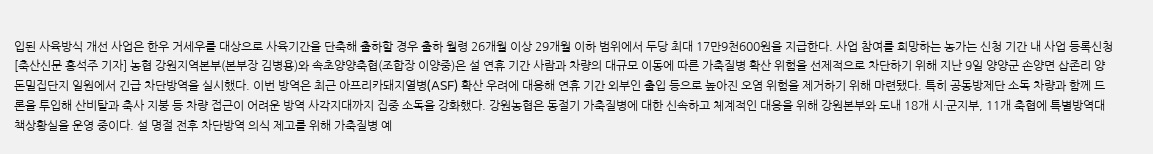입된 사육방식 개선 사업은 한우 거세우를 대상으로 사육기간을 단축해 출하할 경우 출하 월령 26개월 이상 29개월 이하 범위에서 두당 최대 17만9천600원을 지급한다. 사업 참여를 희망하는 농가는 신청 기간 내 사업 등록신청
[축산신문 홍석주 기자] 농협 강원지역본부(본부장 김병용)와 속초양양축협(조합장 이양중)은 설 연휴 기간 사람과 차량의 대규모 이동에 따른 가축질병 확산 위험을 선제적으로 차단하기 위해 지난 9일 양양군 손양면 삽존리 양돈밀집단지 일원에서 긴급 차단방역을 실시했다. 이번 방역은 최근 아프리카돼지열병(ASF) 확산 우려에 대응해 연휴 기간 외부인 출입 등으로 높아진 오염 위험을 제거하기 위해 마련됐다. 특히 공동방제단 소독 차량과 함께 드론을 투입해 산비탈과 축사 지붕 등 차량 접근이 어려운 방역 사각지대까지 집중 소독을 강화했다. 강원농협은 동절기 가축질병에 대한 신속하고 체계적인 대응을 위해 강원본부와 도내 18개 시·군지부, 11개 축협에 특별방역대책상황실을 운영 중이다. 설 명절 전후 차단방역 의식 제고를 위해 가축질병 예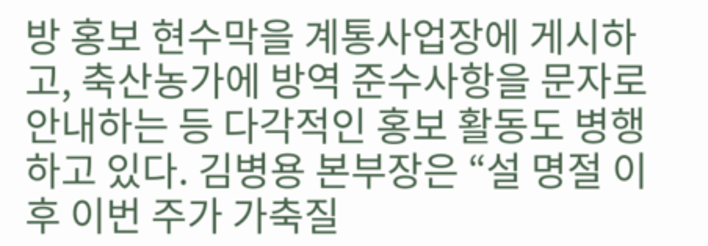방 홍보 현수막을 계통사업장에 게시하고, 축산농가에 방역 준수사항을 문자로 안내하는 등 다각적인 홍보 활동도 병행하고 있다. 김병용 본부장은 “설 명절 이후 이번 주가 가축질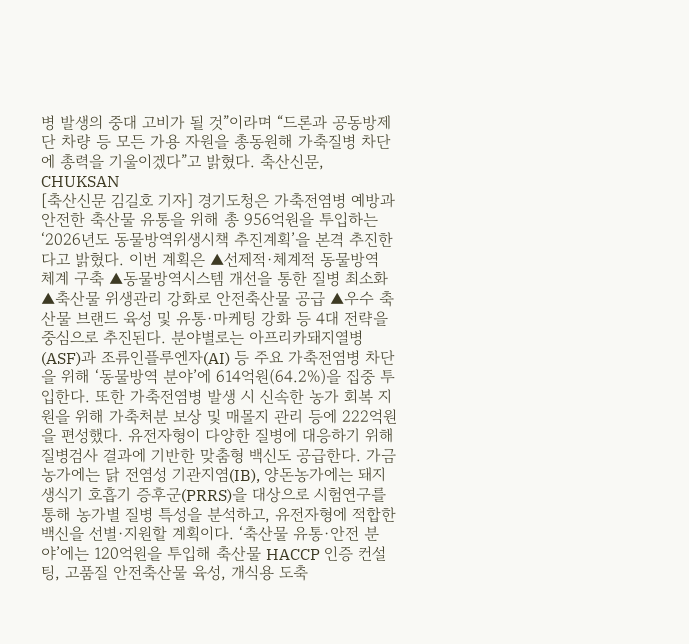병 발생의 중대 고비가 될 것”이라며 “드론과 공동방제단 차량 등 모든 가용 자원을 총동원해 가축질병 차단에 총력을 기울이겠다”고 밝혔다. 축산신문, CHUKSAN
[축산신문 김길호 기자] 경기도청은 가축전염병 예방과 안전한 축산물 유통을 위해 총 956억원을 투입하는 ‘2026년도 동물방역위생시책 추진계획’을 본격 추진한다고 밝혔다. 이번 계획은 ▲선제적·체계적 동물방역 체계 구축 ▲동물방역시스템 개선을 통한 질병 최소화 ▲축산물 위생관리 강화로 안전축산물 공급 ▲우수 축산물 브랜드 육성 및 유통·마케팅 강화 등 4대 전략을 중심으로 추진된다. 분야별로는 아프리카돼지열병(ASF)과 조류인플루엔자(AI) 등 주요 가축전염병 차단을 위해 ‘동물방역 분야’에 614억원(64.2%)을 집중 투입한다. 또한 가축전염병 발생 시 신속한 농가 회복 지원을 위해 가축처분 보상 및 매몰지 관리 등에 222억원을 편성했다. 유전자형이 다양한 질병에 대응하기 위해 질병검사 결과에 기반한 맞춤형 백신도 공급한다. 가금농가에는 닭 전염성 기관지염(IB), 양돈농가에는 돼지 생식기 호흡기 증후군(PRRS)을 대상으로 시험연구를 통해 농가별 질병 특성을 분석하고, 유전자형에 적합한 백신을 선별·지원할 계획이다. ‘축산물 유통·안전 분야’에는 120억원을 투입해 축산물 HACCP 인증 컨설팅, 고품질 안전축산물 육성, 개식용 도축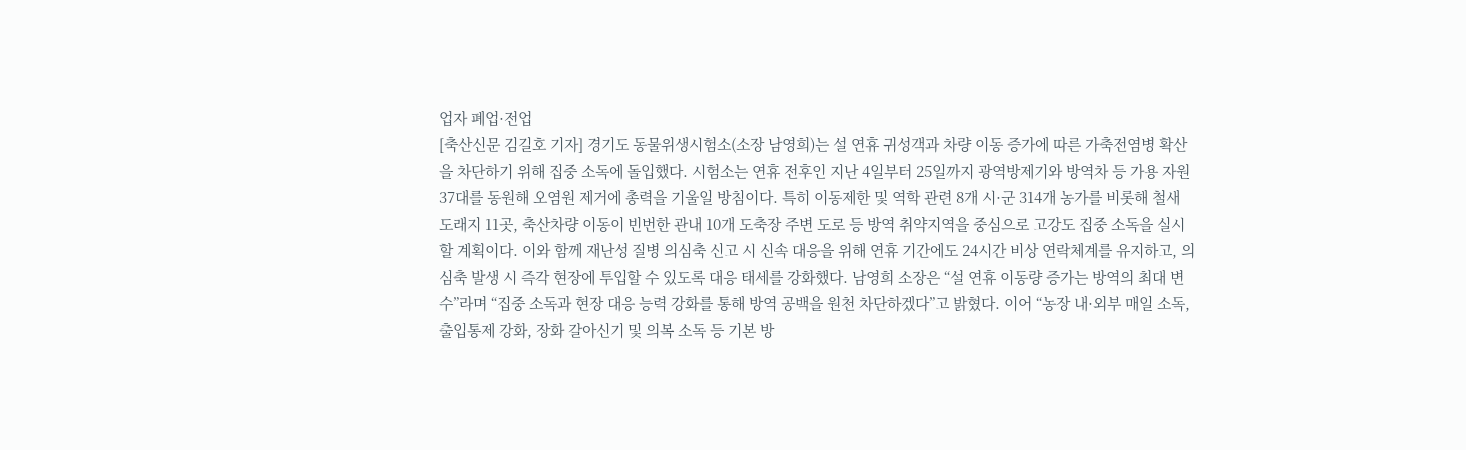업자 폐업·전업
[축산신문 김길호 기자] 경기도 동물위생시험소(소장 남영희)는 설 연휴 귀성객과 차량 이동 증가에 따른 가축전염병 확산을 차단하기 위해 집중 소독에 돌입했다. 시험소는 연휴 전후인 지난 4일부터 25일까지 광역방제기와 방역차 등 가용 자원 37대를 동원해 오염원 제거에 총력을 기울일 방침이다. 특히 이동제한 및 역학 관련 8개 시·군 314개 농가를 비롯해 철새 도래지 11곳, 축산차량 이동이 빈번한 관내 10개 도축장 주변 도로 등 방역 취약지역을 중심으로 고강도 집중 소독을 실시할 계획이다. 이와 함께 재난성 질병 의심축 신고 시 신속 대응을 위해 연휴 기간에도 24시간 비상 연락체계를 유지하고, 의심축 발생 시 즉각 현장에 투입할 수 있도록 대응 태세를 강화했다. 남영희 소장은 “설 연휴 이동량 증가는 방역의 최대 변수”라며 “집중 소독과 현장 대응 능력 강화를 통해 방역 공백을 원천 차단하겠다”고 밝혔다. 이어 “농장 내·외부 매일 소독, 출입통제 강화, 장화 갈아신기 및 의복 소독 등 기본 방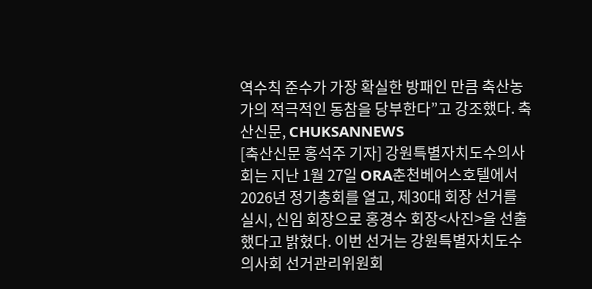역수칙 준수가 가장 확실한 방패인 만큼 축산농가의 적극적인 동참을 당부한다”고 강조했다. 축산신문, CHUKSANNEWS
[축산신문 홍석주 기자] 강원특별자치도수의사회는 지난 1월 27일 ORA춘천베어스호텔에서 2026년 정기총회를 열고, 제30대 회장 선거를 실시, 신임 회장으로 홍경수 회장<사진>을 선출했다고 밝혔다. 이번 선거는 강원특별자치도수의사회 선거관리위원회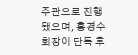주관으로 진행됐으며, 홍경수 회장이 단독 후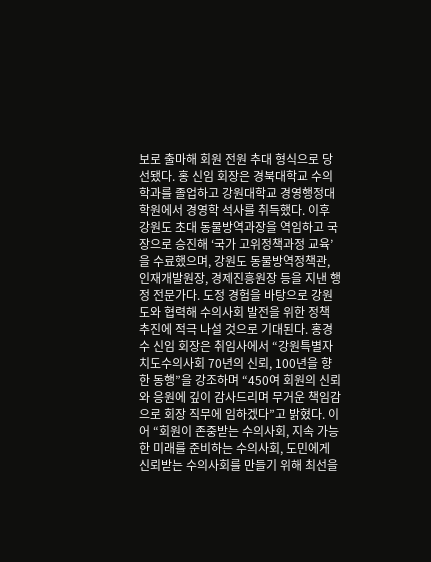보로 출마해 회원 전원 추대 형식으로 당선됐다. 홍 신임 회장은 경북대학교 수의학과를 졸업하고 강원대학교 경영행정대학원에서 경영학 석사를 취득했다. 이후 강원도 초대 동물방역과장을 역임하고 국장으로 승진해 ‘국가 고위정책과정 교육’을 수료했으며, 강원도 동물방역정책관, 인재개발원장, 경제진흥원장 등을 지낸 행정 전문가다. 도정 경험을 바탕으로 강원도와 협력해 수의사회 발전을 위한 정책 추진에 적극 나설 것으로 기대된다. 홍경수 신임 회장은 취임사에서 “강원특별자치도수의사회 70년의 신뢰, 100년을 향한 동행”을 강조하며 “450여 회원의 신뢰와 응원에 깊이 감사드리며 무거운 책임감으로 회장 직무에 임하겠다”고 밝혔다. 이어 “회원이 존중받는 수의사회, 지속 가능한 미래를 준비하는 수의사회, 도민에게 신뢰받는 수의사회를 만들기 위해 최선을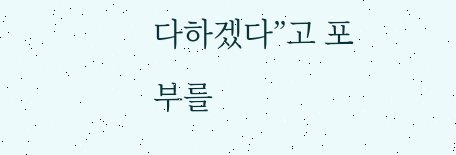다하겠다”고 포부를